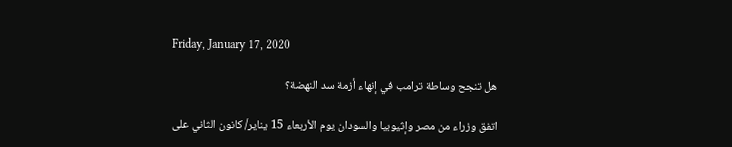Friday, January 17, 2020

هل تنجح وساطة ترامب في إنهاء أزمة سد النهضة؟

اتفق وزراء من مصر وإثيوبيا والسودان يوم الأربعاء 15 يناير/ كانون الثاني على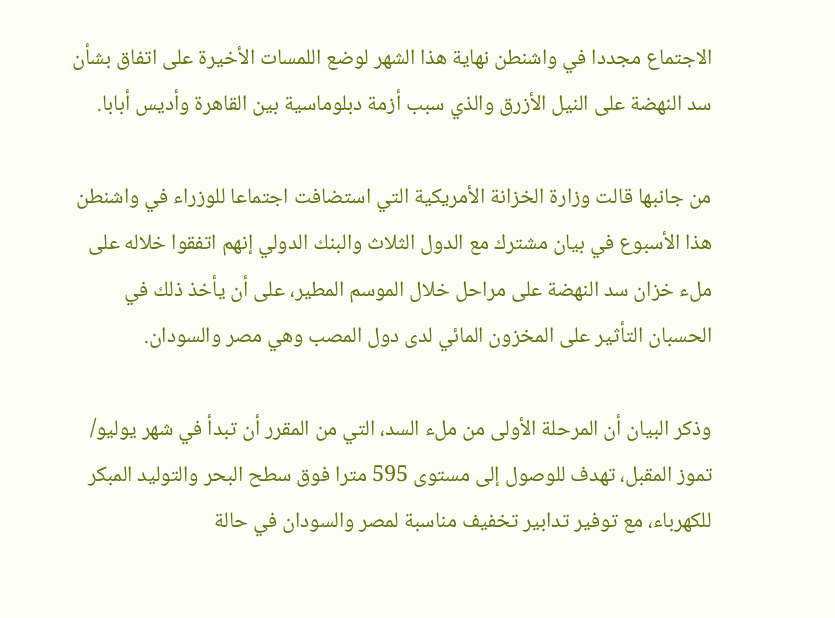الاجتماع مجددا في واشنطن نهاية هذا الشهر لوضع اللمسات الأخيرة على اتفاق بشأن سد النهضة على النيل الأزرق والذي سبب أزمة دبلوماسية بين القاهرة وأديس أبابا.

من جانبها قالت وزارة الخزانة الأمريكية التي استضافت اجتماعا للوزراء في واشنطن هذا الأسبوع في بيان مشترك مع الدول الثلاث والبنك الدولي إنهم اتفقوا خلاله على ملء خزان سد النهضة على مراحل خلال الموسم المطير، على أن يأخذ ذلك في الحسبان التأثير على المخزون المائي لدى دول المصب وهي مصر والسودان.

وذكر البيان أن المرحلة الأولى من ملء السد، التي من المقرر أن تبدأ في شهر يوليو/ تموز المقبل، تهدف للوصول إلى مستوى 595 مترا فوق سطح البحر والتوليد المبكر للكهرباء، مع توفير تدابير تخفيف مناسبة لمصر والسودان في حالة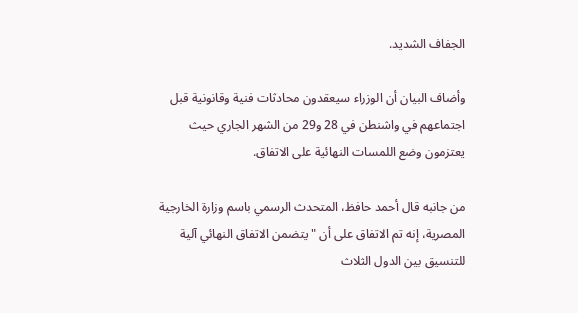الجفاف الشديد.

وأضاف البيان أن الوزراء سيعقدون محادثات فنية وقانونية قبل اجتماعهم في واشنطن في 28 و29 من الشهر الجاري حيث يعتزمون وضع اللمسات النهائية على الاتفاق.

من جانبه قال أحمد حافظ، المتحدث الرسمي باسم وزارة الخارجية المصرية، إنه تم الاتفاق على أن "يتضمن الاتفاق النهائي آلية للتنسيق بين الدول الثلاث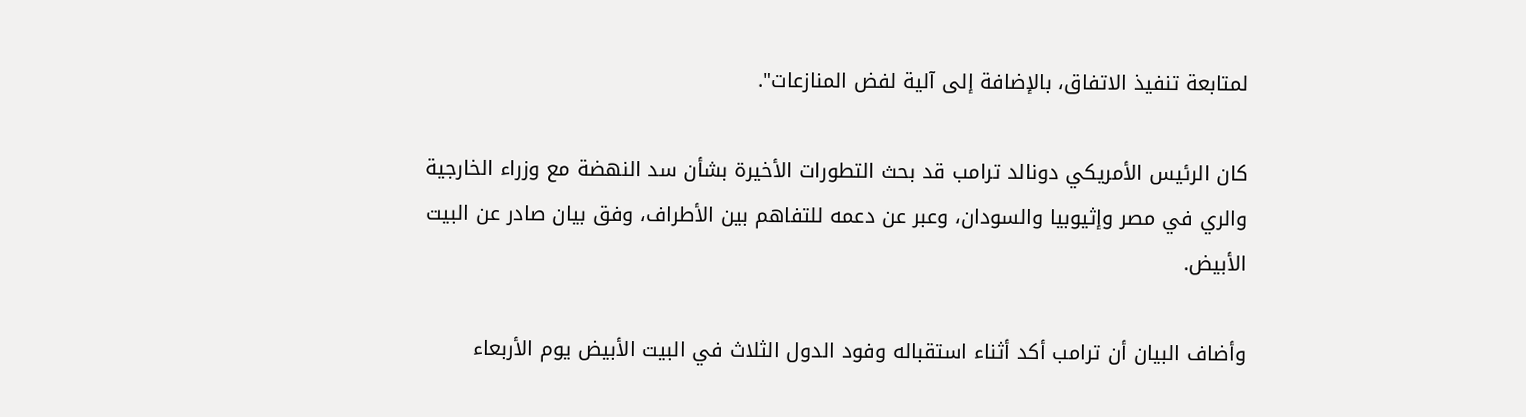لمتابعة تنفيذ الاتفاق، بالإضافة إلى آلية لفض المنازعات".

كان الرئيس الأمريكي دونالد ترامب قد بحث التطورات الأخيرة بشأن سد النهضة مع وزراء الخارجية والري في مصر وإثيوبيا والسودان، وعبر عن دعمه للتفاهم بين الأطراف، وفق بيان صادر عن البيت الأبيض.

وأضاف البيان أن ترامب أكد أثناء استقباله وفود الدول الثلاث في البيت الأبيض يوم الأربعاء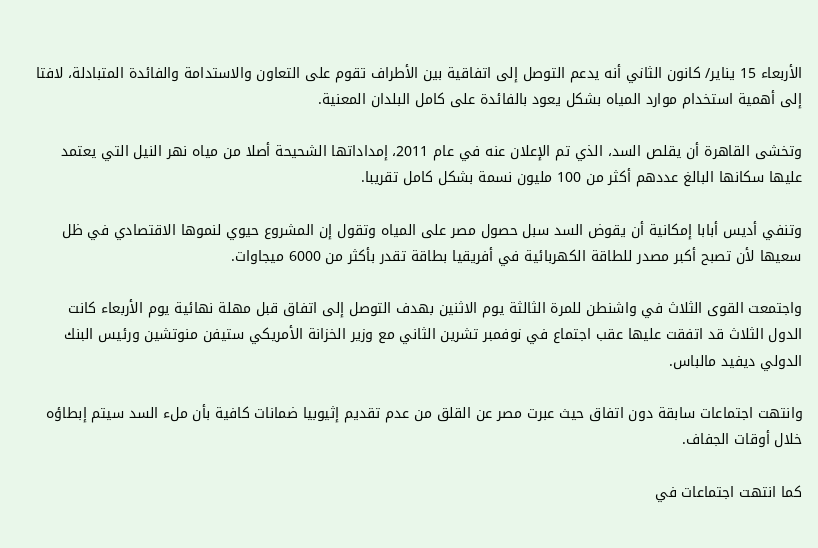الأربعاء 15 يناير/ كانون الثاني أنه يدعم التوصل إلى اتفاقية بين الأطراف تقوم على التعاون والاستدامة والفائدة المتبادلة، لافتا إلى أهمية استخدام موارد المياه بشكل يعود بالفائدة على كامل البلدان المعنية.

وتخشى القاهرة أن يقلص السد، الذي تم الإعلان عنه في عام 2011، إمداداتها الشحيحة أصلا من مياه نهر النيل التي يعتمد عليها سكانها البالغ عددهم أكثر من 100 مليون نسمة بشكل كامل تقريبا.

وتنفي أديس أبابا إمكانية أن يقوض السد سبل حصول مصر على المياه وتقول إن المشروع حيوي لنموها الاقتصادي في ظل سعيها لأن تصبح أكبر مصدر للطاقة الكهربائية في أفريقيا بطاقة تقدر بأكثر من 6000 ميجاوات.

واجتمعت القوى الثلاث في واشنطن للمرة الثالثة يوم الاثنين بهدف التوصل إلى اتفاق قبل مهلة نهائية يوم الأربعاء كانت الدول الثلاث قد اتفقت عليها عقب اجتماع في نوفمبر تشرين الثاني مع وزير الخزانة الأمريكي ستيفن منوتشين ورئيس البنك الدولي ديفيد مالباس.

وانتهت اجتماعات سابقة دون اتفاق حيث عبرت مصر عن القلق من عدم تقديم إثيوبيا ضمانات كافية بأن ملء السد سيتم إبطاؤه خلال أوقات الجفاف.

كما انتهت اجتماعات في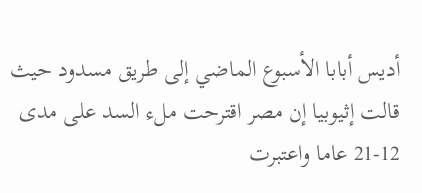أديس أبابا الأسبوع الماضي إلى طريق مسدود حيث قالت إثيوبيا إن مصر اقترحت ملء السد على مدى 12-21 عاما واعتبرت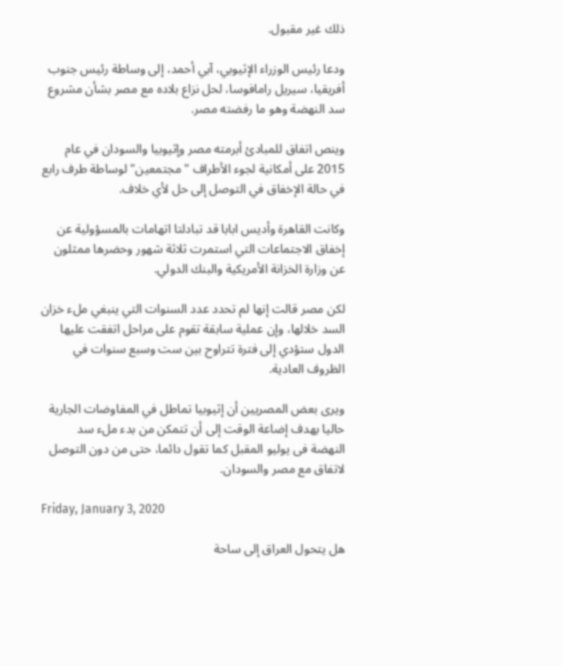ذلك غير مقبول.

ودعا رئيس الوزراء الإثيوبي، آبي أحمد، إلى وساطة رئيس جنوب أفريقيا، سيريل رامافوسا، لحل نزاع بلاده مع مصر بشأن مشروع سد النهضة وهو ما رفضته مصر.

وينص اتفاق للمبادئ أبرمته مصر وإثيوبيا والسودان في عام 2015 على أمكانية لجوء الأطراف "مجتمعين" لوساطة طرف رابع في حالة الإخفاق في التوصل إلى حل لأي خلاف.

وكانت القاهرة وأديس ابابا قد تبادلتا اتهامات بالمسؤولية عن إخفاق الاجتماعات التي استمرت ثلاثة شهور وحضرها ممثلون عن وزارة الخزانة الأمريكية والبنك الدولي.

لكن مصر قالت إنها لم تحدد عدد السنوات التي ينبغي ملء خزان السد خلالها، وإن عملية سابقة تقوم على مراحل اتفقت عليها الدول ستؤدي إلى فترة تتراوح بين ست وسبع سنوات في الظروف العادية.

ويرى بعض المصريين أن إثيوبيا تماطل في المفاوضات الجارية حاليا بهدف إضاعة الوقت إلى أن تتمكن من بدء ملء سد النهضة فى يوليو المقبل كما تقول دائما، حتى من دون التوصل لاتفاق مع مصر والسودان.

Friday, January 3, 2020

هل يتحول العراق إلى ساحة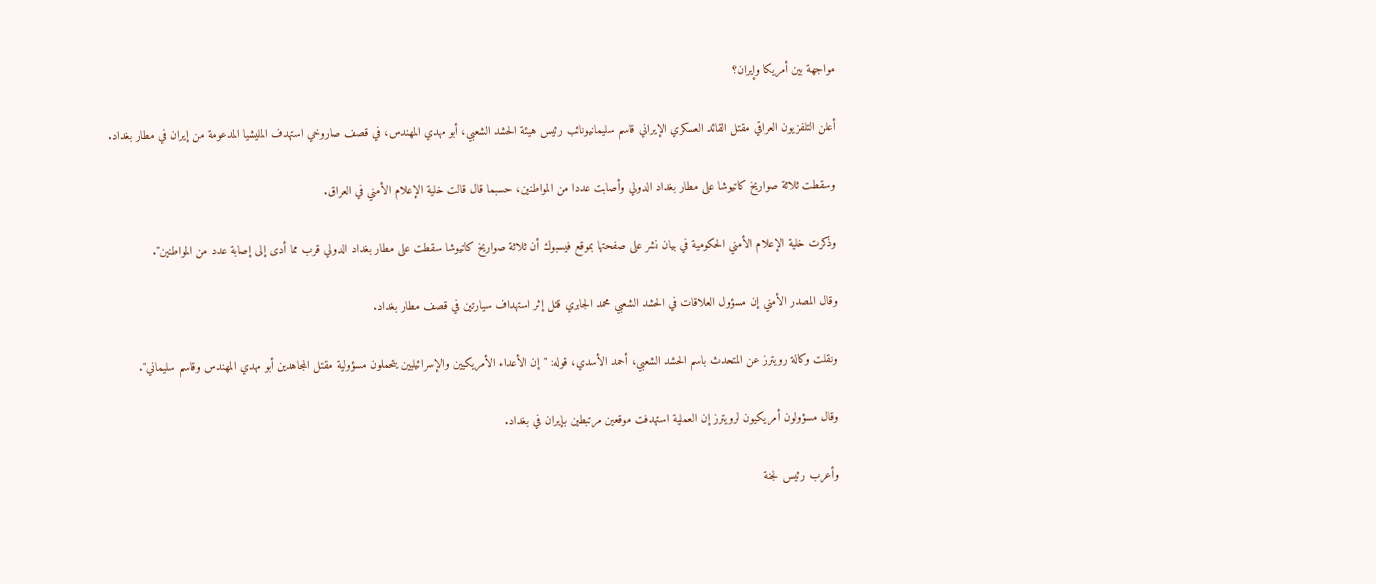مواجهة بين أمريكا وإيران؟

أعلن التلفزيون العراقي مقتل القائد العسكري الإيراني قاسم سليمانيونائب رئيس هيئة الحشد الشعبي، أبو مهدي المهندس، في قصف صاروخي استهدف المليشيا المدعومة من إيران في مطار بغداد.

وسقطت ثلاثة صواريخ كاتيوشا على مطار بغداد الدولي وأصابت عددا من المواطنين، حسبما قال قالت خلية الإعلام الأمني في العراق.

وذكرت خلية الإعلام الأمني الحكومية في بيان نشر على صفحتها بموقع فيسبوك أن ثلاثة صواريخ كاتيوشا سقطت على مطار بغداد الدولي قرب مما أدى إلى إصابة عدد من المواطنين".

وقال المصدر الأمني إن مسؤول العلاقات في الحشد الشعبي محمد الجابري قتل إثر استهداف سيارتين في قصف مطار بغداد.

ونقلت وكالة رويترز عن المتحدث باسم الحشد الشعبي، أحمد الأسدي، قوله: "إن الأعداء الأمريكيين والإسرائيليين يتحملون مسؤولية مقتل المجاهدين أبو مهدي المهندس وقاسم سليماني".

وقال مسؤولون أمريكيون لرويترز إن العملية استهدفت موقعين مرتبطين بإيران في بغداد.

وأعرب رئيس لجنة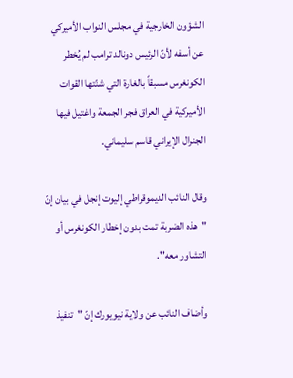الشؤون الخارجية في مجلس النواب الأميركي عن أسفه لأنّ الرئيس دونالد ترامب لم يُخطر الكونغرس مسبقاً بالغارة التي شنّتها القوات الأميركية في العراق فجر الجمعة واغتيل فيها الجنرال الإيراني قاسم سليماني.

وقال النائب الديموقراطي إليوت إنجل في بيان إنّ "هذه الضربة تمت بدون إخطار الكونغرس أو التشاور معه".

وأضاف النائب عن ولاية نيويورك إنّ "تنفيذ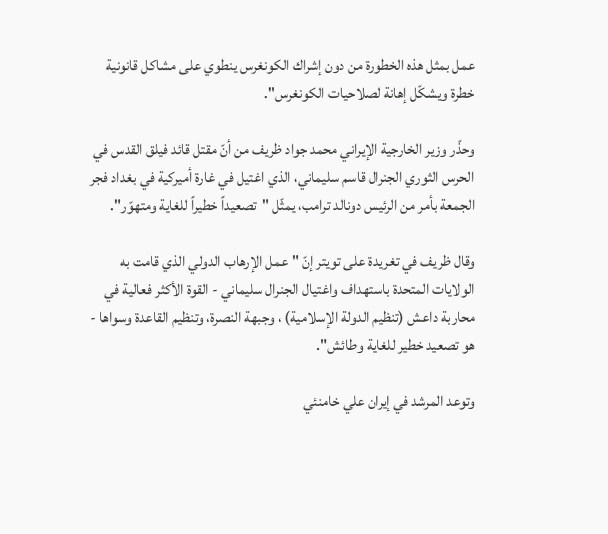عمل بمثل هذه الخطورة من دون إشراك الكونغرس ينطوي على مشاكل قانونية خطرة ويشكّل إهانة لصلاحيات الكونغرس".

وحذّر وزير الخارجية الإيراني محمد جواد ظريف من أنّ مقتل قائد فيلق القدس في الحرس الثوري الجنرال قاسم سليماني، الذي اغتيل في غارة أميركية في بغداد فجر الجمعة بأمر من الرئيس دونالد ترامب، يمثّل "تصعيداً خطيراً للغاية ومتهوّر".

وقال ظريف في تغريدة على تويتر إنّ "عمل الإرهاب الدولي الذي قامت به الولايات المتحدة باستهداف واغتيال الجنرال سليماني - القوة الأكثر فعالية في محاربة داعش (تنظيم الدولة الإسلامية) ، وجبهة النصرة، وتنظيم القاعدة وسواها - هو تصعيد خطير للغاية وطائش".

وتوعد المرشد في إيران علي خامنئي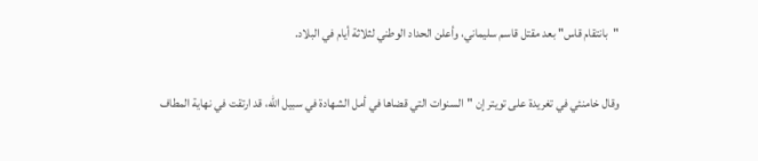"بانتقام قاس" بعد مقتل قاسم سليماني، وأعلن الحداد الوطني لثلاثة أيام في البلاد.

وقال خامنئي في تغريدة على تويتر إن "السنوات التي قضاها في أمل الشهادة في سبيل الله، قد ارتقت في نهاية المطاف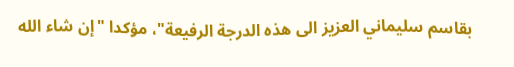بقاسم سليماني العزيز الى هذه الدرجة الرفيعة"، مؤكدا "إن شاء الله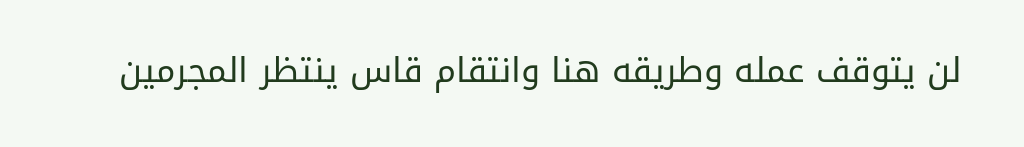لن يتوقف عمله وطريقه هنا وانتقام قاس ينتظر المجرمين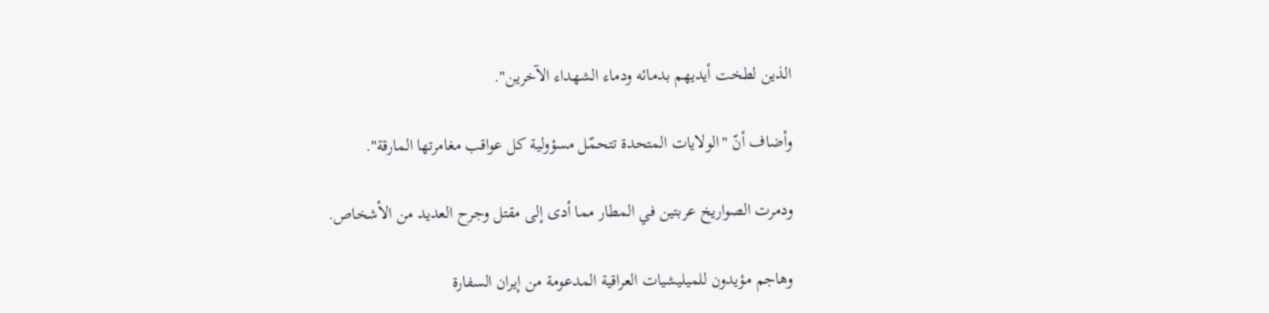الذين لطخت أيديهم بدمائه ودماء الشهداء الآخرين".

وأضاف أنّ "الولايات المتحدة تتحمّل مسؤولية كل عواقب مغامرتها المارقة".

ودمرت الصواريخ عربتين في المطار مما أدى إلى مقتل وجرح العديد من الأشخاص.

وهاجم مؤيدون للميليشيات العراقية المدعومة من إيران السفارة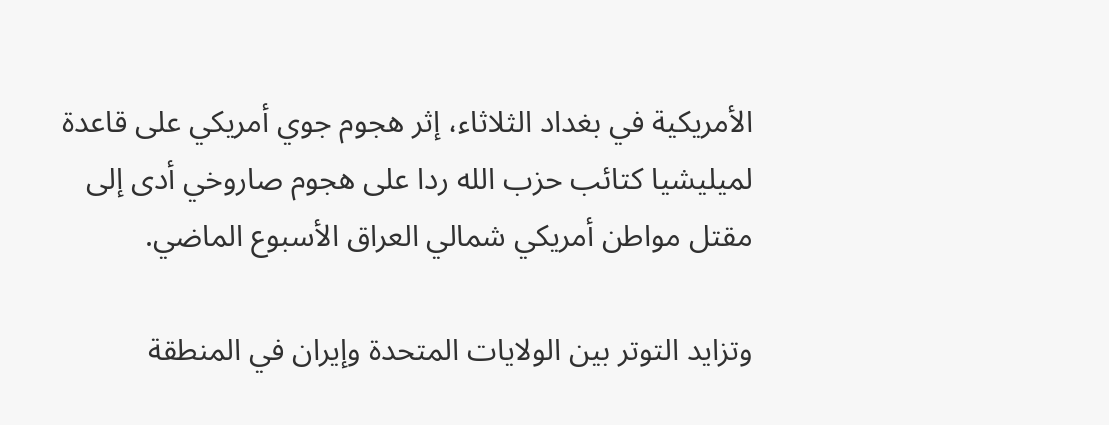الأمريكية في بغداد الثلاثاء، إثر هجوم جوي أمريكي على قاعدة لميليشيا كتائب حزب الله ردا على هجوم صاروخي أدى إلى مقتل مواطن أمريكي شمالي العراق الأسبوع الماضي.

وتزايد التوتر بين الولايات المتحدة وإيران في المنطقة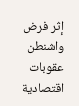إثر فرض واشنطن عقوبات اقتصادية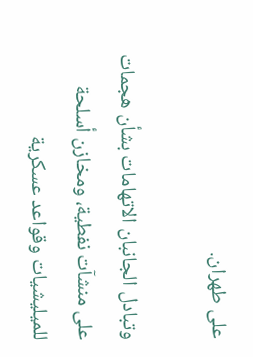على طهران.

وتبادل الجانبان الاتهامات بشأن هجمات على منشآت نفطية، ومخازن أسلحة للميليشيات وقواعد عسكرية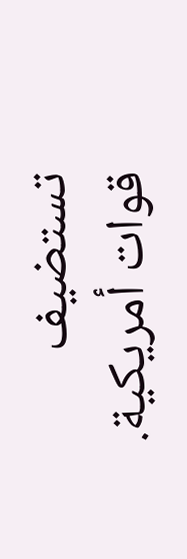تستضيف قوات أمريكية.